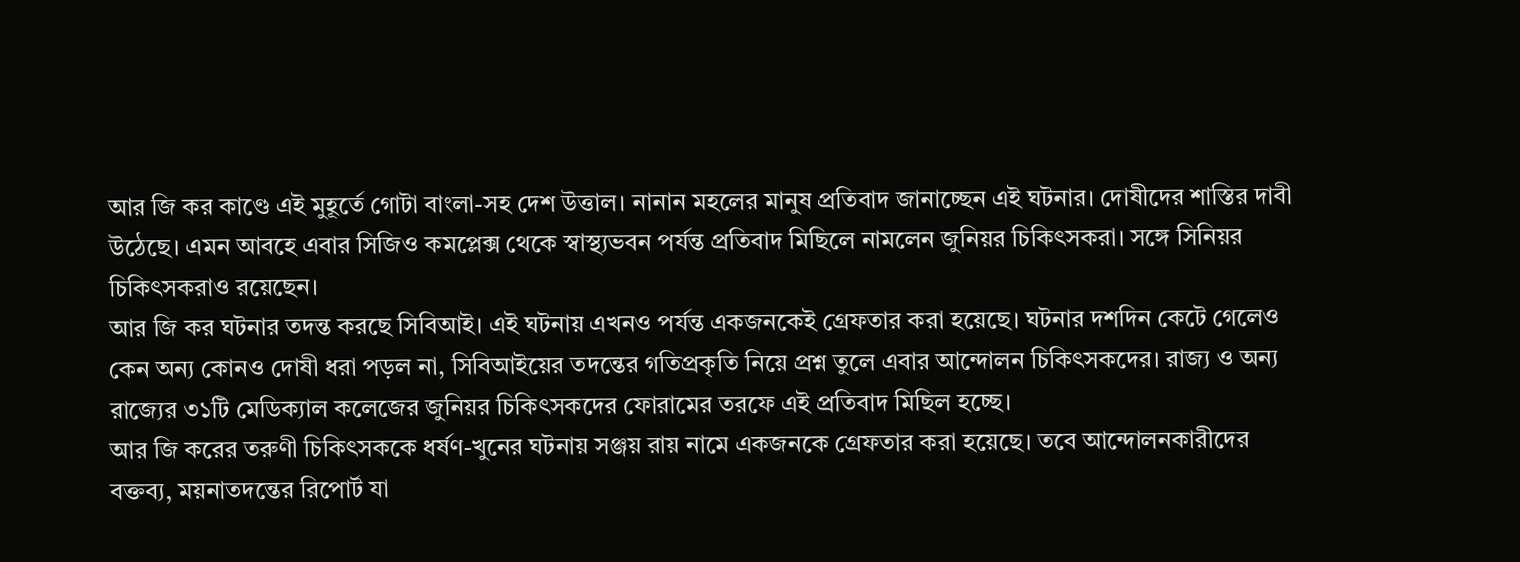আর জি কর কাণ্ডে এই মুহূর্তে গোটা বাংলা-সহ দেশ উত্তাল। নানান মহলের মানুষ প্রতিবাদ জানাচ্ছেন এই ঘটনার। দোষীদের শাস্তির দাবী উঠেছে। এমন আবহে এবার সিজিও কমপ্লেক্স থেকে স্বাস্থ্যভবন পর্যন্ত প্রতিবাদ মিছিলে নামলেন জুনিয়র চিকিৎসকরা। সঙ্গে সিনিয়র চিকিৎসকরাও রয়েছেন।
আর জি কর ঘটনার তদন্ত করছে সিবিআই। এই ঘটনায় এখনও পর্যন্ত একজনকেই গ্রেফতার করা হয়েছে। ঘটনার দশদিন কেটে গেলেও কেন অন্য কোনও দোষী ধরা পড়ল না, সিবিআইয়ের তদন্তের গতিপ্রকৃতি নিয়ে প্রশ্ন তুলে এবার আন্দোলন চিকিৎসকদের। রাজ্য ও অন্য রাজ্যের ৩১টি মেডিক্যাল কলেজের জুনিয়র চিকিৎসকদের ফোরামের তরফে এই প্রতিবাদ মিছিল হচ্ছে।
আর জি করের তরুণী চিকিৎসককে ধর্ষণ-খুনের ঘটনায় সঞ্জয় রায় নামে একজনকে গ্রেফতার করা হয়েছে। তবে আন্দোলনকারীদের বক্তব্য, ময়নাতদন্তের রিপোর্ট যা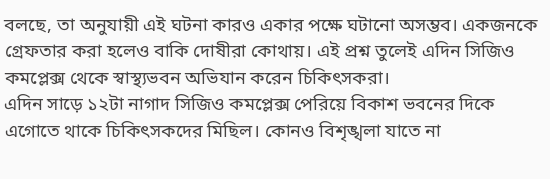বলছে, তা অনুযায়ী এই ঘটনা কারও একার পক্ষে ঘটানো অসম্ভব। একজনকে গ্রেফতার করা হলেও বাকি দোষীরা কোথায়। এই প্রশ্ন তুলেই এদিন সিজিও কমপ্লেক্স থেকে স্বাস্থ্যভবন অভিযান করেন চিকিৎসকরা।
এদিন সাড়ে ১২টা নাগাদ সিজিও কমপ্লেক্স পেরিয়ে বিকাশ ভবনের দিকে এগোতে থাকে চিকিৎসকদের মিছিল। কোনও বিশৃঙ্খলা যাতে না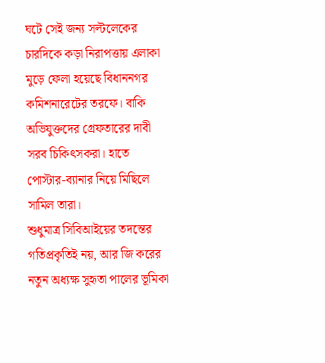ঘটে সেই জন্য সল্টলেকের চারদিকে কড়া নিরাপত্তায় এলাকা মুড়ে ফেলা হয়েছে বিধাননগর কমিশনারেটের তরফে। বাকি অভিযুক্তদের গ্রেফতারের দাবী সরব চিকিৎসকরা। হাতে পোস্টার-ব্যানার নিয়ে মিছিলে সামিল তারা।
শুধুমাত্র সিবিআইয়ের তদন্তের গতিপ্রকৃতিই নয়, আর জি করের নতুন অধ্যক্ষ সুহৃতা পালের ভূমিকা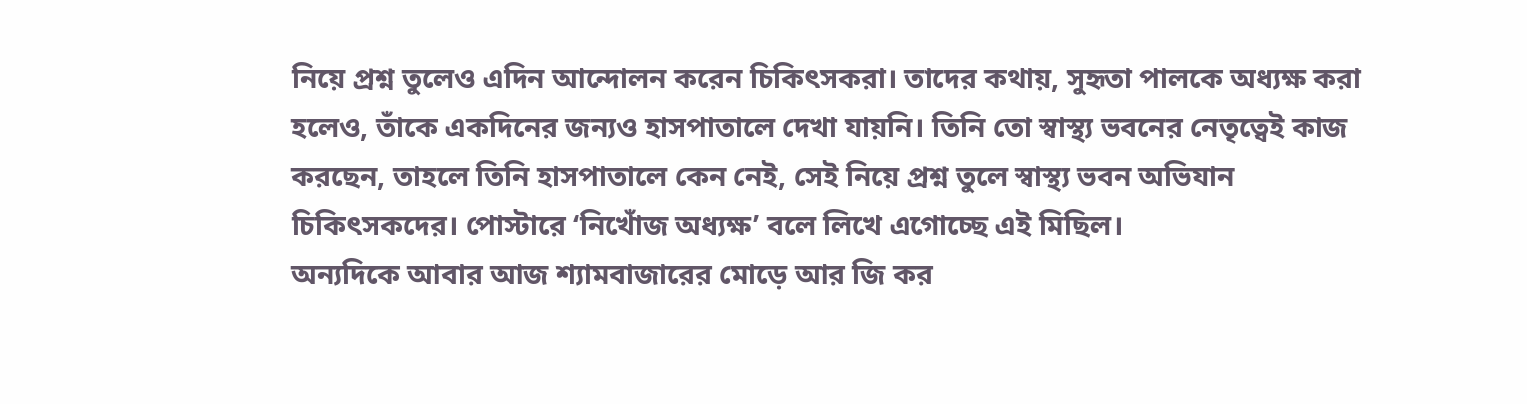নিয়ে প্রশ্ন তুলেও এদিন আন্দোলন করেন চিকিৎসকরা। তাদের কথায়, সুহৃতা পালকে অধ্যক্ষ করা হলেও, তাঁকে একদিনের জন্যও হাসপাতালে দেখা যায়নি। তিনি তো স্বাস্থ্য ভবনের নেতৃত্বেই কাজ করছেন, তাহলে তিনি হাসপাতালে কেন নেই, সেই নিয়ে প্রশ্ন তুলে স্বাস্থ্য ভবন অভিযান চিকিৎসকদের। পোস্টারে ‘নিখোঁজ অধ্যক্ষ’ বলে লিখে এগোচ্ছে এই মিছিল।
অন্যদিকে আবার আজ শ্যামবাজারের মোড়ে আর জি কর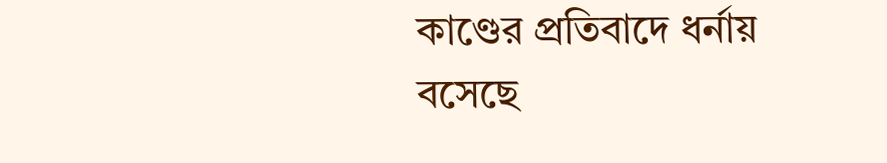কাণ্ডের প্রতিবাদে ধর্নায় বসেছে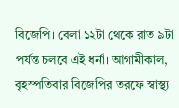বিজেপি। বেলা ১২টা থেকে রাত ৯টা পর্যন্ত চলবে এই ধর্না। আগামীকাল, বৃহস্পতিবার বিজেপির তরফে স্বাস্থ্য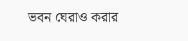ভবন ঘেরাও করার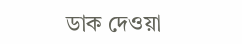ডাক দেওয়া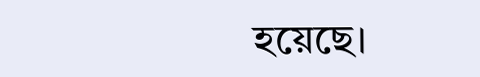হয়েছে।